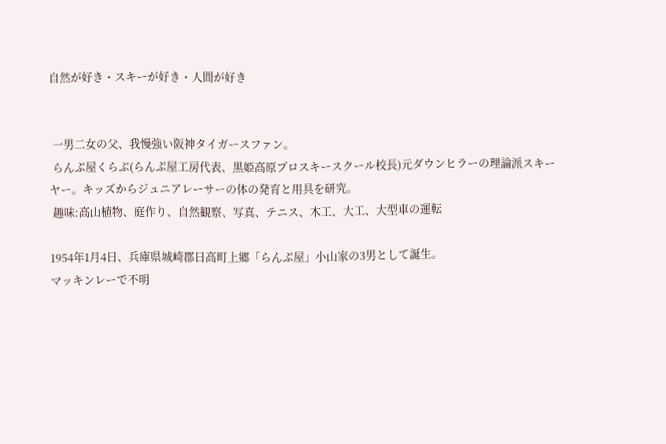自然が好き・スキーが好き・人間が好き


 一男二女の父、我慢強い阪神タイガースファン。
 らんぷ屋くらぶ(らんぷ屋工房代表、黒姫高原プロスキースクール校長)元ダウンヒラーの理論派スキーヤー。キッズからジュニアレーサーの体の発育と用具を研究。
 趣味:高山植物、庭作り、自然観察、写真、テニス、木工、大工、大型車の運転

1954年1月4日、兵庫県城崎郡日高町上郷「らんぷ屋」小山家の3男として誕生。
マッキンレーで不明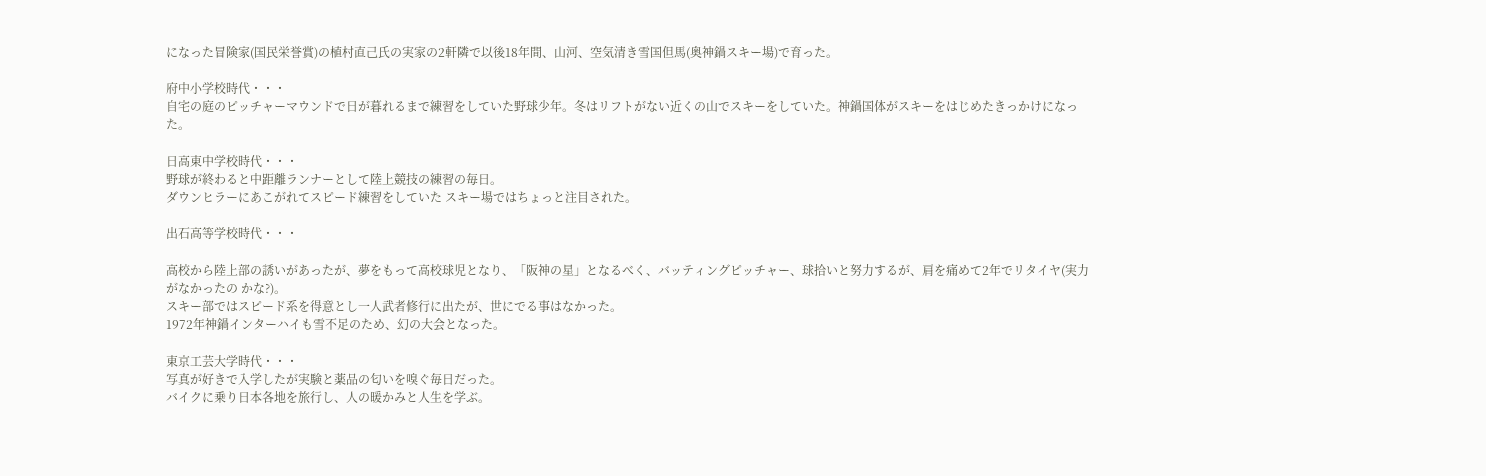になった冒険家(国民栄誉賞)の植村直己氏の実家の2軒隣で以後18年間、山河、空気清き雪国但馬(奥神鍋スキー場)で育った。

府中小学校時代・・・
自宅の庭のピッチャーマウンドで日が暮れるまで練習をしていた野球少年。冬はリフトがない近くの山でスキーをしていた。神鍋国体がスキーをはじめたきっかけになった。

日高東中学校時代・・・
野球が終わると中距離ランナーとして陸上競技の練習の毎日。
ダウンヒラーにあこがれてスピード練習をしていた スキー場ではちょっと注目された。

出石高等学校時代・・・

高校から陸上部の誘いがあったが、夢をもって高校球児となり、「阪神の星」となるべく、バッティングピッチャー、球拾いと努力するが、肩を痛めて2年でリタイヤ(実力がなかったの かな?)。
スキー部ではスピード系を得意とし一人武者修行に出たが、世にでる事はなかった。
1972年神鍋インターハイも雪不足のため、幻の大会となった。

東京工芸大学時代・・・
写真が好きで入学したが実験と薬品の匂いを嗅ぐ毎日だった。
バイクに乗り日本各地を旅行し、人の暖かみと人生を学ぶ。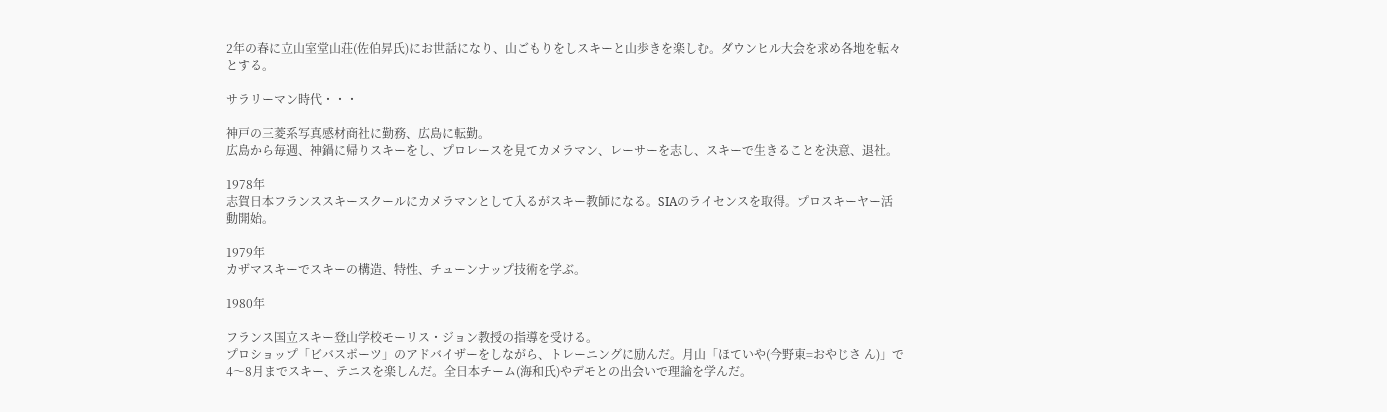2年の春に立山室堂山荘(佐伯昇氏)にお世話になり、山ごもりをしスキーと山歩きを楽しむ。ダウンヒル大会を求め各地を転々とする。

サラリーマン時代・・・

神戸の三菱系写真感材商社に勤務、広島に転勤。
広島から毎週、神鍋に帰りスキーをし、プロレースを見てカメラマン、レーサーを志し、スキーで生きることを決意、退社。

1978年
志賀日本フランススキースクールにカメラマンとして入るがスキー教師になる。SIAのライセンスを取得。プロスキーヤー活動開始。

1979年
カザマスキーでスキーの構造、特性、チューンナップ技術を学ぶ。

1980年

フランス国立スキー登山学校モーリス・ジョン教授の指導を受ける。
プロショップ「ビバスポーツ」のアドバイザーをしながら、トレーニングに励んだ。月山「ほていや(今野東=おやじさ ん)」で4〜8月までスキー、テニスを楽しんだ。全日本チーム(海和氏)やデモとの出会いで理論を学んだ。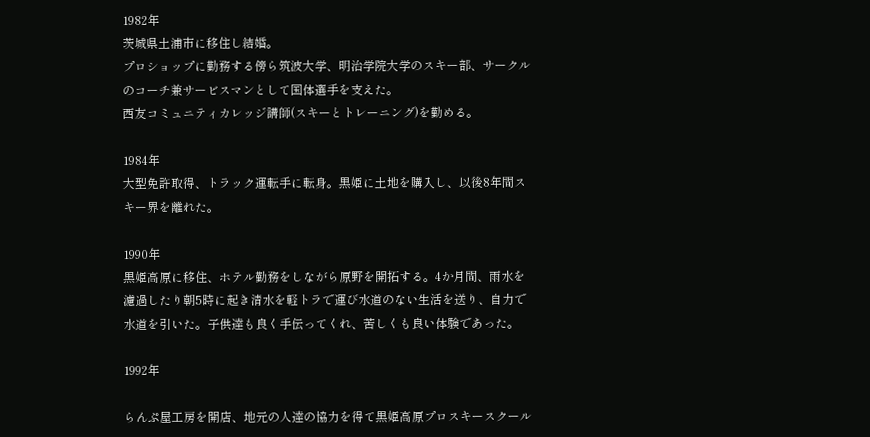1982年
茨城県土浦市に移住し結婚。
プロショップに勤務する傍ら筑波大学、明治学院大学のスキー部、サークルのコーチ兼サービスマンとして国体選手を支えた。
西友コミュニティカレッジ講師(スキーとトレーニング)を勤める。

1984年
大型免許取得、トラック運転手に転身。黒姫に土地を購入し、以後8年間スキー界を離れた。

1990年
黒姫高原に移住、ホテル勤務をしながら原野を開拓する。4か月間、雨水を濾過したり朝5時に起き清水を軽トラで運び水道のない生活を送り、自力で水道を引いた。子供達も良く手伝ってくれ、苦しくも良い体験であった。

1992年

らんぷ屋工房を開店、地元の人達の協力を得て黒姫高原プロスキースクール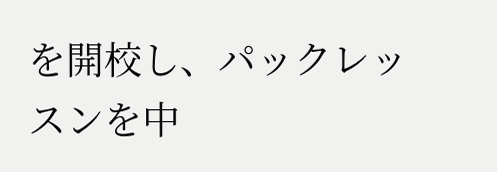を開校し、パックレッスンを中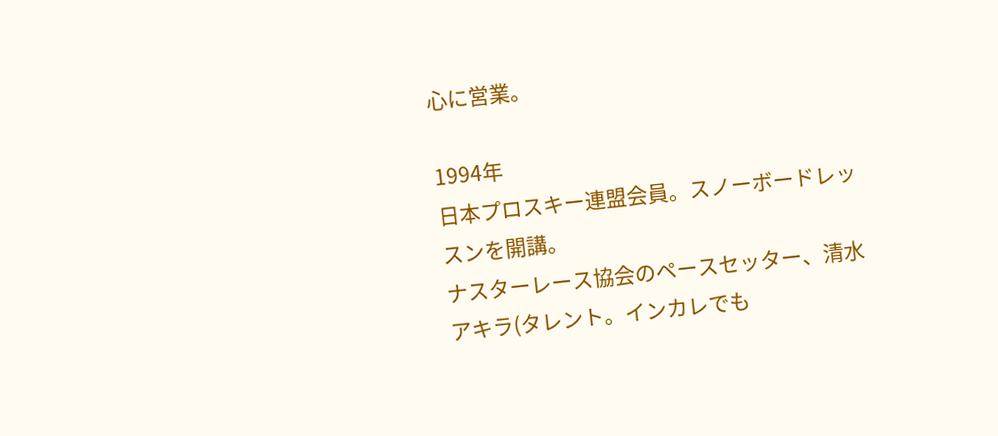心に営業。

1994年
日本プロスキー連盟会員。スノーボードレッスンを開講。
ナスターレース協会のペースセッター、清水アキラ(タレント。インカレでも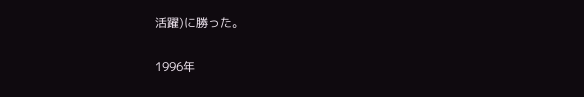活躍)に勝った。

1996年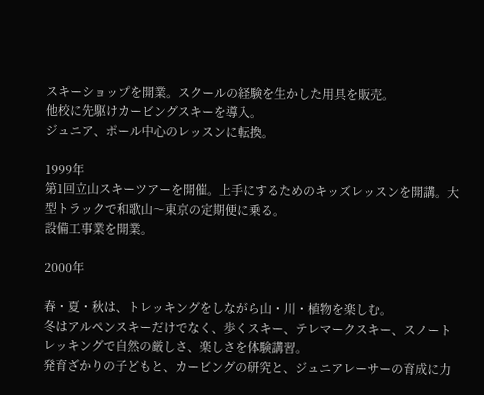スキーショップを開業。スクールの経験を生かした用具を販売。
他校に先駆けカービングスキーを導入。
ジュニア、ポール中心のレッスンに転換。

1999年
第1回立山スキーツアーを開催。上手にするためのキッズレッスンを開講。大型トラックで和歌山〜東京の定期便に乗る。
設備工事業を開業。

2000年

春・夏・秋は、トレッキングをしながら山・川・植物を楽しむ。
冬はアルペンスキーだけでなく、歩くスキー、テレマークスキー、スノートレッキングで自然の厳しさ、楽しさを体験講習。
発育ざかりの子どもと、カービングの研究と、ジュニアレーサーの育成に力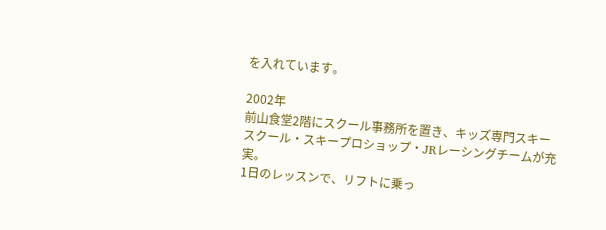を入れています。

2002年
前山食堂2階にスクール事務所を置き、キッズ専門スキースクール・スキープロショップ・JRレーシングチームが充実。
1日のレッスンで、リフトに乗っ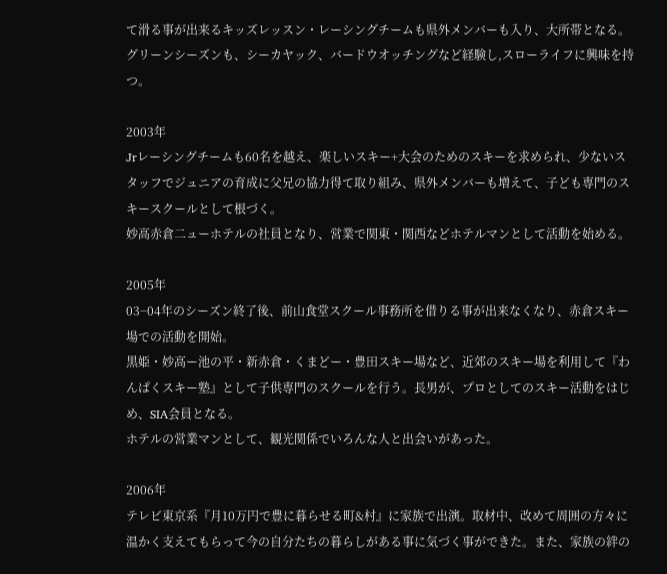て滑る事が出来るキッズレッスン・レーシングチームも県外メンバーも入り、大所帯となる。グリーンシーズンも、シーカヤック、バードウオッチングなど経験し,スローライフに興味を持つ。

2003年
Jrレーシングチームも60名を越え、楽しいスキー+大会のためのスキーを求められ、少ないスタッフでジュニアの育成に父兄の協力得て取り組み、県外メンバーも増えて、子ども専門のスキースクールとして根づく。
妙高赤倉二ューホテルの社員となり、営業で関東・関西などホテルマンとして活動を始める。

2005年
03−04年のシーズン終了後、前山食堂スクール事務所を借りる事が出来なくなり、赤倉スキー場での活動を開始。
黒姫・妙高ー池の平・新赤倉・くまどー・豊田スキー場など、近郊のスキー場を利用して『わんぱくスキー塾』として子供専門のスクールを行う。長男が、プロとしてのスキー活動をはじめ、SIA会員となる。
ホテルの営業マンとして、観光関係でいろんな人と出会いがあった。

2006年
テレビ東京系『月10万円で豊に暮らせる町&村』に家族で出演。取材中、改めて周囲の方々に温かく支えてもらって今の自分たちの暮らしがある事に気づく事ができた。また、家族の絆の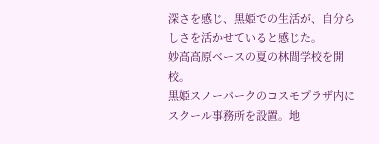深さを感じ、黒姫での生活が、自分らしさを活かせていると感じた。
妙高高原ベースの夏の林間学校を開校。
黒姫スノーパークのコスモプラザ内にスクール事務所を設置。地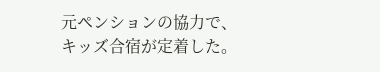元ペンションの協力で、キッズ合宿が定着した。